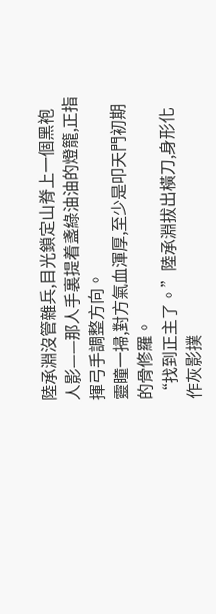陸承淵沒管雜兵,目光鎖定山脊上一個黑袍人影——那人手裏提着盞綠油油的燈籠,正指揮弓手調整方向。
靈瞳一掃,對方氣血渾厚,至少是叩天門初期的骨修羅。
“找到正主了。”陸承淵拔出橫刀,身形化作灰影撲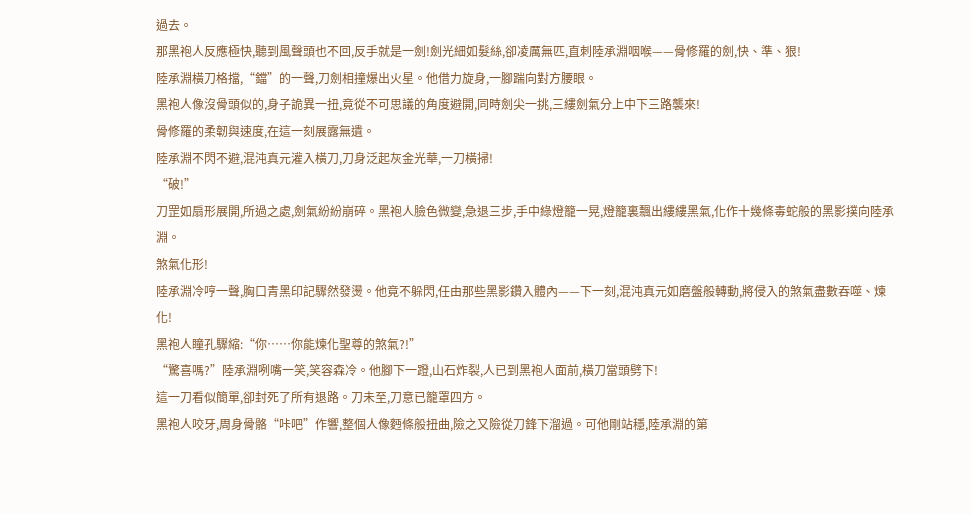過去。
那黑袍人反應極快,聽到風聲頭也不回,反手就是一劍!劍光細如髮絲,卻凌厲無匹,直刺陸承淵咽喉——骨修羅的劍,快、準、狠!
陸承淵橫刀格擋,“鐺”的一聲,刀劍相撞爆出火星。他借力旋身,一腳踹向對方腰眼。
黑袍人像沒骨頭似的,身子詭異一扭,竟從不可思議的角度避開,同時劍尖一挑,三縷劍氣分上中下三路襲來!
骨修羅的柔韌與速度,在這一刻展露無遺。
陸承淵不閃不避,混沌真元灌入橫刀,刀身泛起灰金光華,一刀橫掃!
“破!”
刀罡如扇形展開,所過之處,劍氣紛紛崩碎。黑袍人臉色微變,急退三步,手中綠燈籠一晃,燈籠裏飄出縷縷黑氣,化作十幾條毒蛇般的黑影撲向陸承淵。
煞氣化形!
陸承淵冷哼一聲,胸口青黑印記驟然發燙。他竟不躲閃,任由那些黑影鑽入體內——下一刻,混沌真元如磨盤般轉動,將侵入的煞氣盡數吞噬、煉化!
黑袍人瞳孔驟縮:“你……你能煉化聖尊的煞氣?!”
“驚喜嗎?”陸承淵咧嘴一笑,笑容森冷。他腳下一蹬,山石炸裂,人已到黑袍人面前,橫刀當頭劈下!
這一刀看似簡單,卻封死了所有退路。刀未至,刀意已籠罩四方。
黑袍人咬牙,周身骨骼“咔吧”作響,整個人像麪條般扭曲,險之又險從刀鋒下溜過。可他剛站穩,陸承淵的第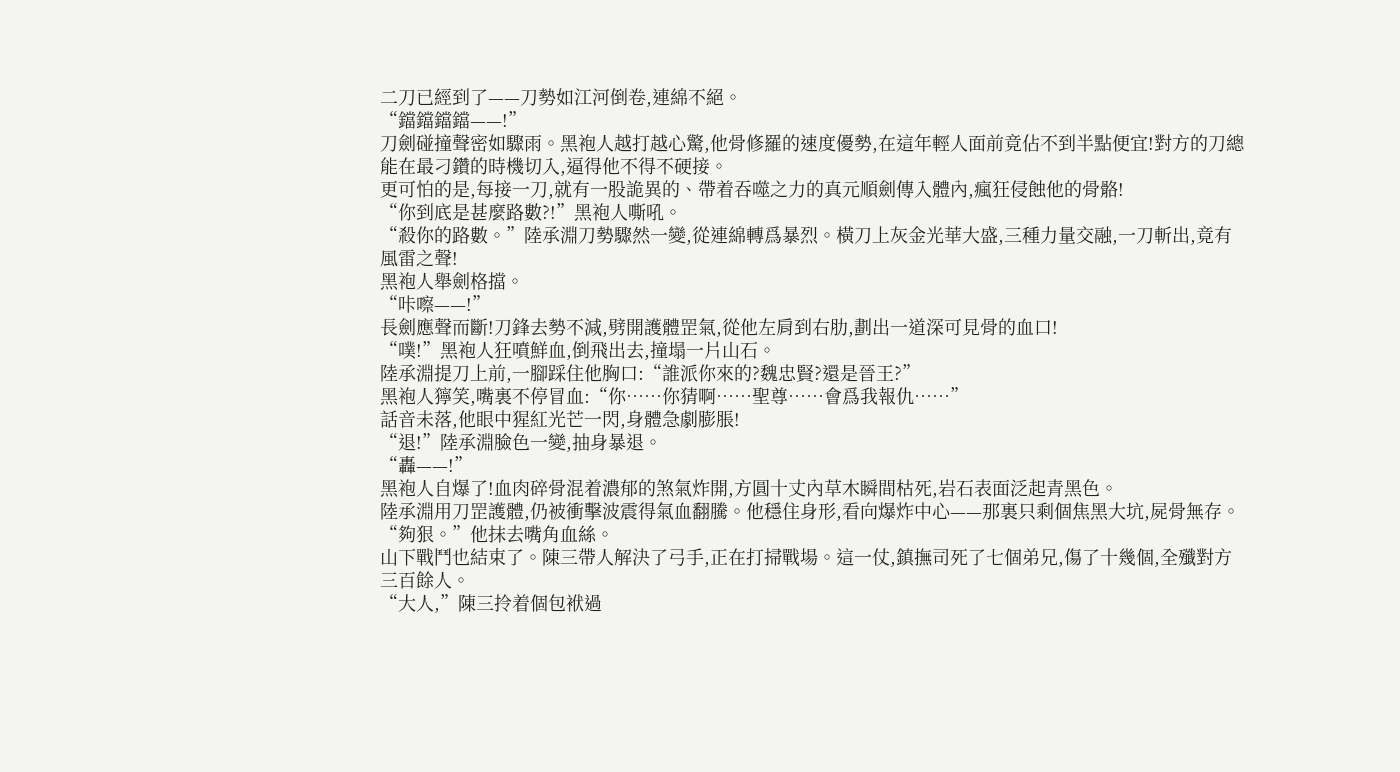二刀已經到了——刀勢如江河倒卷,連綿不絕。
“鐺鐺鐺鐺——!”
刀劍碰撞聲密如驟雨。黑袍人越打越心驚,他骨修羅的速度優勢,在這年輕人面前竟佔不到半點便宜!對方的刀總能在最刁鑽的時機切入,逼得他不得不硬接。
更可怕的是,每接一刀,就有一股詭異的、帶着吞噬之力的真元順劍傳入體內,瘋狂侵蝕他的骨骼!
“你到底是甚麼路數?!”黑袍人嘶吼。
“殺你的路數。”陸承淵刀勢驟然一變,從連綿轉爲暴烈。橫刀上灰金光華大盛,三種力量交融,一刀斬出,竟有風雷之聲!
黑袍人舉劍格擋。
“咔嚓——!”
長劍應聲而斷!刀鋒去勢不減,劈開護體罡氣,從他左肩到右肋,劃出一道深可見骨的血口!
“噗!”黑袍人狂噴鮮血,倒飛出去,撞塌一片山石。
陸承淵提刀上前,一腳踩住他胸口:“誰派你來的?魏忠賢?還是晉王?”
黑袍人獰笑,嘴裏不停冒血:“你……你猜啊……聖尊……會爲我報仇……”
話音未落,他眼中猩紅光芒一閃,身體急劇膨脹!
“退!”陸承淵臉色一變,抽身暴退。
“轟——!”
黑袍人自爆了!血肉碎骨混着濃郁的煞氣炸開,方圓十丈內草木瞬間枯死,岩石表面泛起青黑色。
陸承淵用刀罡護體,仍被衝擊波震得氣血翻騰。他穩住身形,看向爆炸中心——那裏只剩個焦黑大坑,屍骨無存。
“夠狠。”他抹去嘴角血絲。
山下戰鬥也結束了。陳三帶人解決了弓手,正在打掃戰場。這一仗,鎮撫司死了七個弟兄,傷了十幾個,全殲對方三百餘人。
“大人,”陳三拎着個包袱過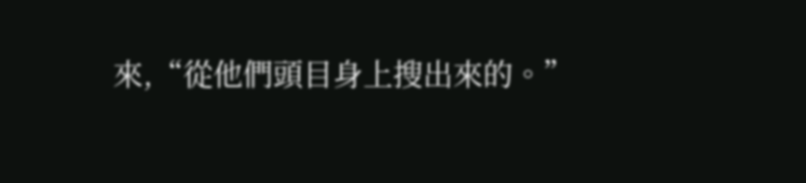來,“從他們頭目身上搜出來的。”